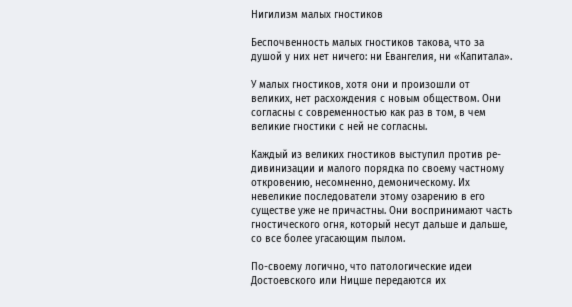Нигилизм малых гностиков

Беспочвенность малых гностиков такова, что за душой у них нет ничего: ни Евангелия, ни «Капитала».

У малых гностиков, хотя они и произошли от великих, нет расхождения с новым обществом. Они согласны с современностью как раз в том, в чем великие гностики с ней не согласны.

Каждый из великих гностиков выступил против ре-дивинизации и малого порядка по своему частному откровению, несомненно, демоническому. Их невеликие последователи этому озарению в его существе уже не причастны. Они воспринимают часть гностического огня, который несут дальше и дальше, со все более угасающим пылом.

По-своему логично, что патологические идеи Достоевского или Ницше передаются их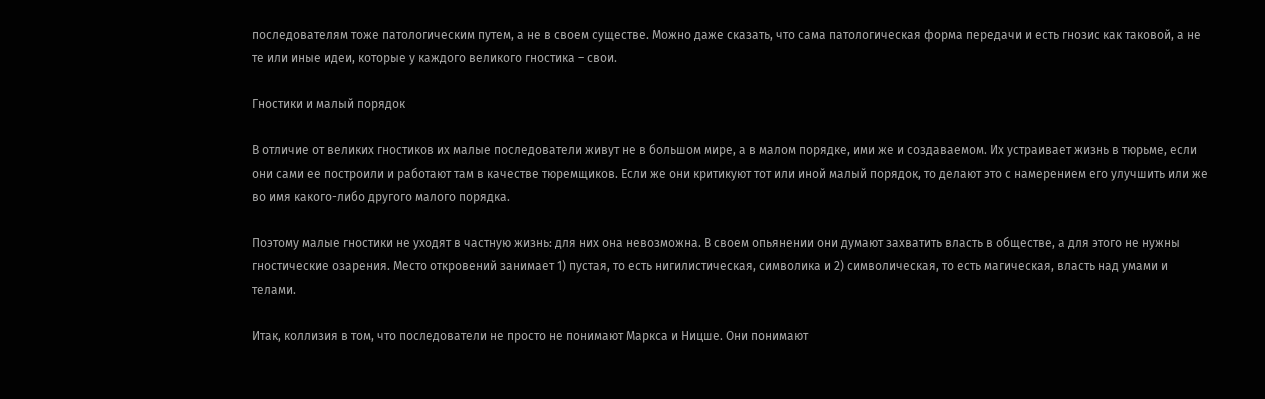последователям тоже патологическим путем, а не в своем существе. Можно даже сказать, что сама патологическая форма передачи и есть гнозис как таковой, а не те или иные идеи, которые у каждого великого гностика – свои.

Гностики и малый порядок

В отличие от великих гностиков их малые последователи живут не в большом мире, а в малом порядке, ими же и создаваемом. Их устраивает жизнь в тюрьме, если они сами ее построили и работают там в качестве тюремщиков. Если же они критикуют тот или иной малый порядок, то делают это с намерением его улучшить или же во имя какого-либо другого малого порядка.

Поэтому малые гностики не уходят в частную жизнь: для них она невозможна. В своем опьянении они думают захватить власть в обществе, а для этого не нужны гностические озарения. Место откровений занимает 1) пустая, то есть нигилистическая, символика и 2) символическая, то есть магическая, власть над умами и телами.

Итак, коллизия в том, что последователи не просто не понимают Маркса и Ницше. Они понимают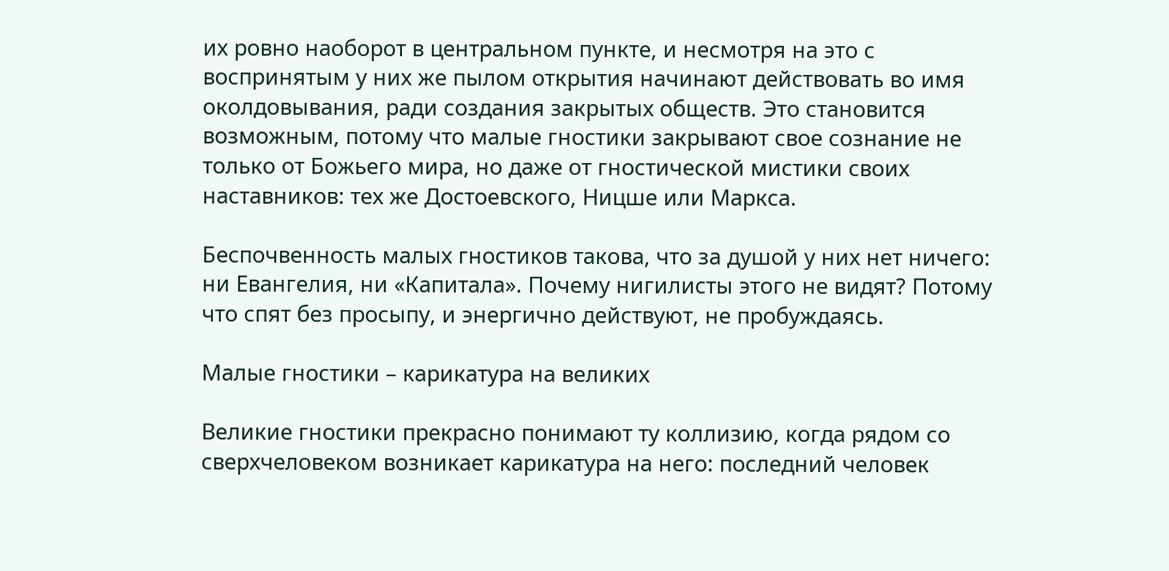их ровно наоборот в центральном пункте, и несмотря на это с воспринятым у них же пылом открытия начинают действовать во имя околдовывания, ради создания закрытых обществ. Это становится возможным, потому что малые гностики закрывают свое сознание не только от Божьего мира, но даже от гностической мистики своих наставников: тех же Достоевского, Ницше или Маркса.

Беспочвенность малых гностиков такова, что за душой у них нет ничего: ни Евангелия, ни «Капитала». Почему нигилисты этого не видят? Потому что спят без просыпу, и энергично действуют, не пробуждаясь.

Малые гностики – карикатура на великих

Великие гностики прекрасно понимают ту коллизию, когда рядом со сверхчеловеком возникает карикатура на него: последний человек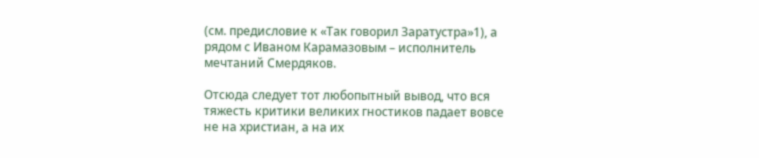(см. предисловие к «Так говорил Заратустра»1), а рядом с Иваном Карамазовым – исполнитель мечтаний Смердяков.

Отсюда следует тот любопытный вывод, что вся тяжесть критики великих гностиков падает вовсе не на христиан, а на их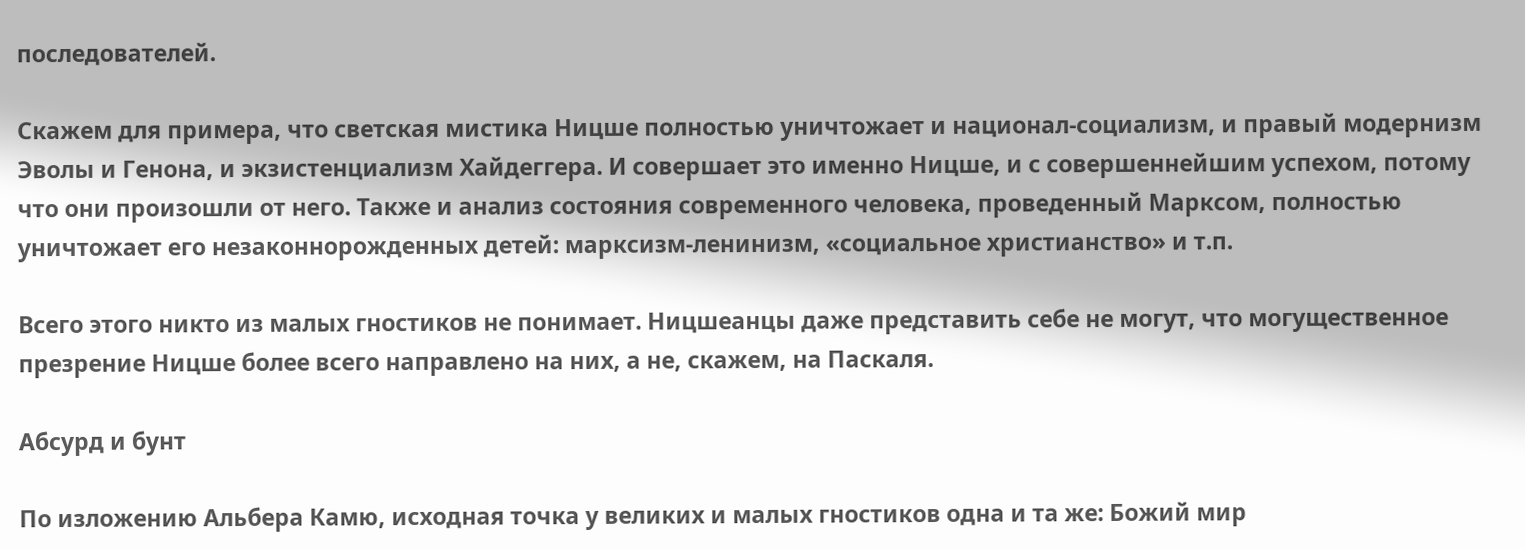последователей.

Скажем для примера, что светская мистика Ницше полностью уничтожает и национал-социализм, и правый модернизм Эволы и Генона, и экзистенциализм Хайдеггера. И совершает это именно Ницше, и с совершеннейшим успехом, потому что они произошли от него. Также и анализ состояния современного человека, проведенный Марксом, полностью уничтожает его незаконнорожденных детей: марксизм-ленинизм, «социальное христианство» и т.п.

Всего этого никто из малых гностиков не понимает. Ницшеанцы даже представить себе не могут, что могущественное презрение Ницше более всего направлено на них, а не, скажем, на Паскаля.

Абсурд и бунт

По изложению Альбера Камю, исходная точка у великих и малых гностиков одна и та же: Божий мир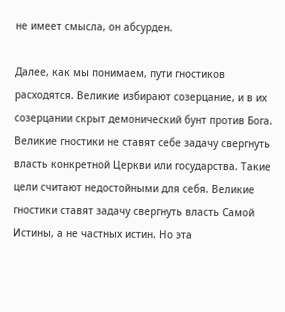не имеет смысла, он абсурден.

Далее, как мы понимаем, пути гностиков расходятся. Великие избирают созерцание, и в их созерцании скрыт демонический бунт против Бога. Великие гностики не ставят себе задачу свергнуть власть конкретной Церкви или государства. Такие цели считают недостойными для себя. Великие гностики ставят задачу свергнуть власть Самой Истины, а не частных истин. Но эта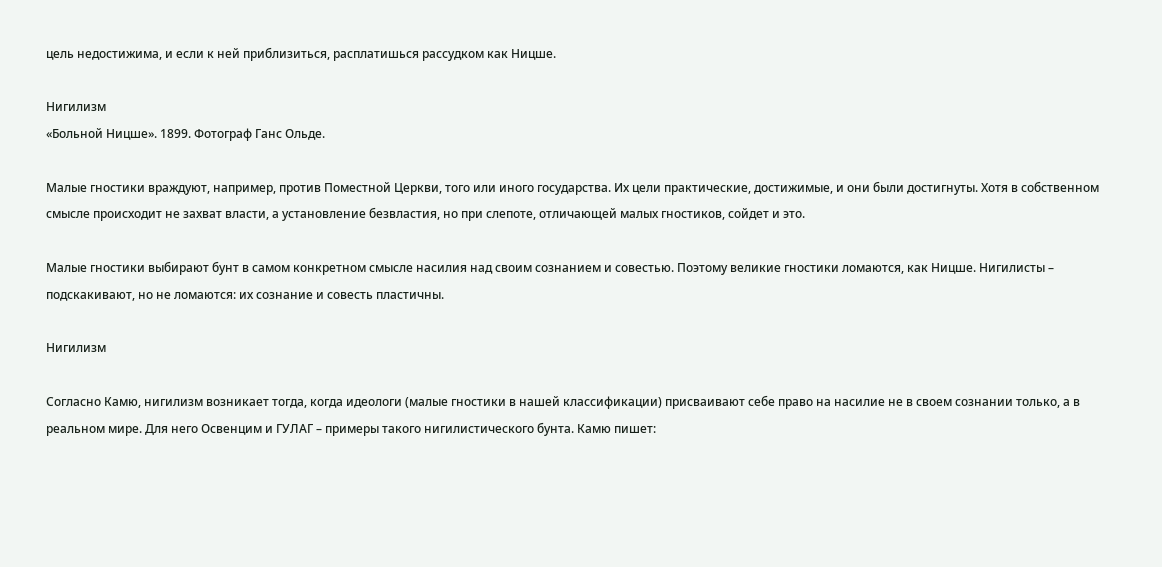цель недостижима, и если к ней приблизиться, расплатишься рассудком как Ницше.

Нигилизм
«Больной Ницше». 1899. Фотограф Ганс Ольде.

Малые гностики враждуют, например, против Поместной Церкви, того или иного государства. Их цели практические, достижимые, и они были достигнуты. Хотя в собственном смысле происходит не захват власти, а установление безвластия, но при слепоте, отличающей малых гностиков, сойдет и это.

Малые гностики выбирают бунт в самом конкретном смысле насилия над своим сознанием и совестью. Поэтому великие гностики ломаются, как Ницше. Нигилисты – подскакивают, но не ломаются: их сознание и совесть пластичны.

Нигилизм

Согласно Камю, нигилизм возникает тогда, когда идеологи (малые гностики в нашей классификации) присваивают себе право на насилие не в своем сознании только, а в реальном мире. Для него Освенцим и ГУЛАГ – примеры такого нигилистического бунта. Камю пишет: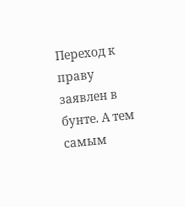Переход к праву заявлен в бунте. А тем самым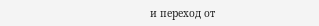и переход от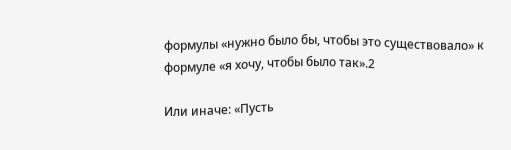формулы «нужно было бы, чтобы это существовало» к формуле «я хочу, чтобы было так».2

Или иначе: «Пусть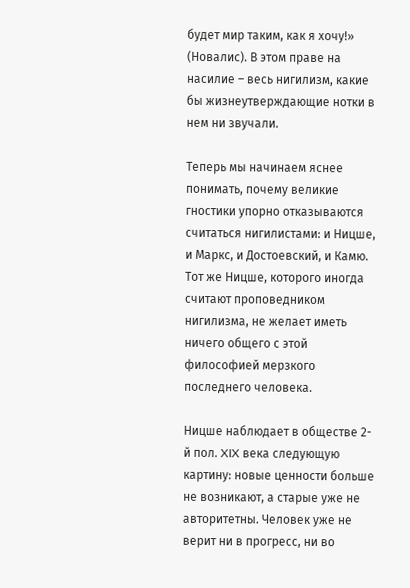будет мир таким, как я хочу!» (Новалис). В этом праве на насилие – весь нигилизм, какие бы жизнеутверждающие нотки в нем ни звучали.

Теперь мы начинаем яснее понимать, почему великие гностики упорно отказываются считаться нигилистами: и Ницше, и Маркс, и Достоевский, и Камю. Тот же Ницше, которого иногда считают проповедником нигилизма, не желает иметь ничего общего с этой философией мерзкого последнего человека.

Ницше наблюдает в обществе 2-й пол. XIX века следующую картину: новые ценности больше не возникают, а старые уже не авторитетны. Человек уже не верит ни в прогресс, ни во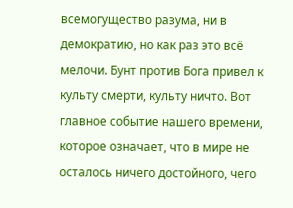всемогущество разума, ни в демократию, но как раз это всё мелочи. Бунт против Бога привел к культу смерти, культу ничто. Вот главное событие нашего времени, которое означает, что в мире не осталось ничего достойного, чего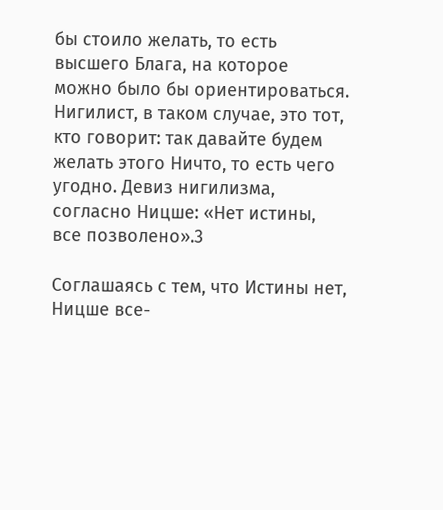бы стоило желать, то есть высшего Блага, на которое можно было бы ориентироваться. Нигилист, в таком случае, это тот, кто говорит: так давайте будем желать этого Ничто, то есть чего угодно. Девиз нигилизма, согласно Ницше: «Нет истины, все позволено».3

Соглашаясь с тем, что Истины нет, Ницше все-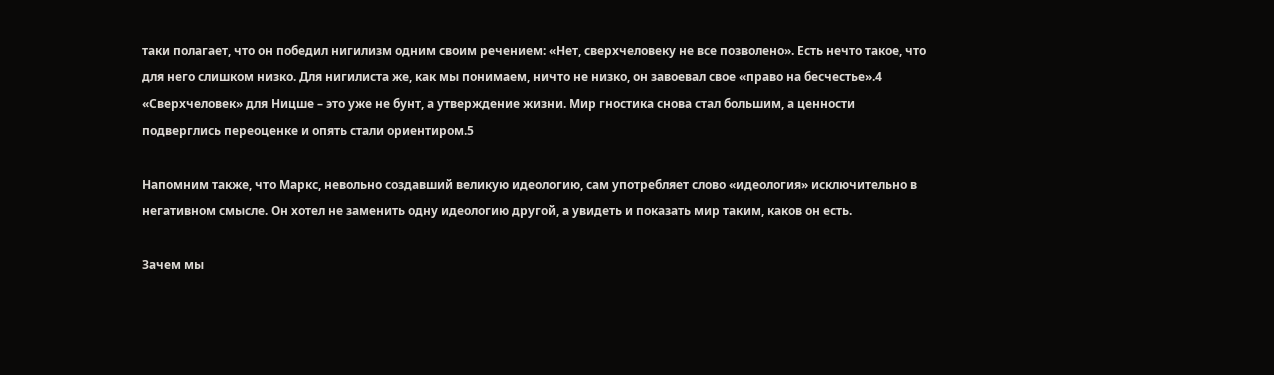таки полагает, что он победил нигилизм одним своим речением: «Нет, сверхчеловеку не все позволено». Есть нечто такое, что для него слишком низко. Для нигилиста же, как мы понимаем, ничто не низко, он завоевал свое «право на бесчестье».4 «Сверхчеловек» для Ницше – это уже не бунт, а утверждение жизни. Мир гностика снова стал большим, а ценности подверглись переоценке и опять стали ориентиром.5

Напомним также, что Маркс, невольно создавший великую идеологию, сам употребляет слово «идеология» исключительно в негативном смысле. Он хотел не заменить одну идеологию другой, а увидеть и показать мир таким, каков он есть.

Зачем мы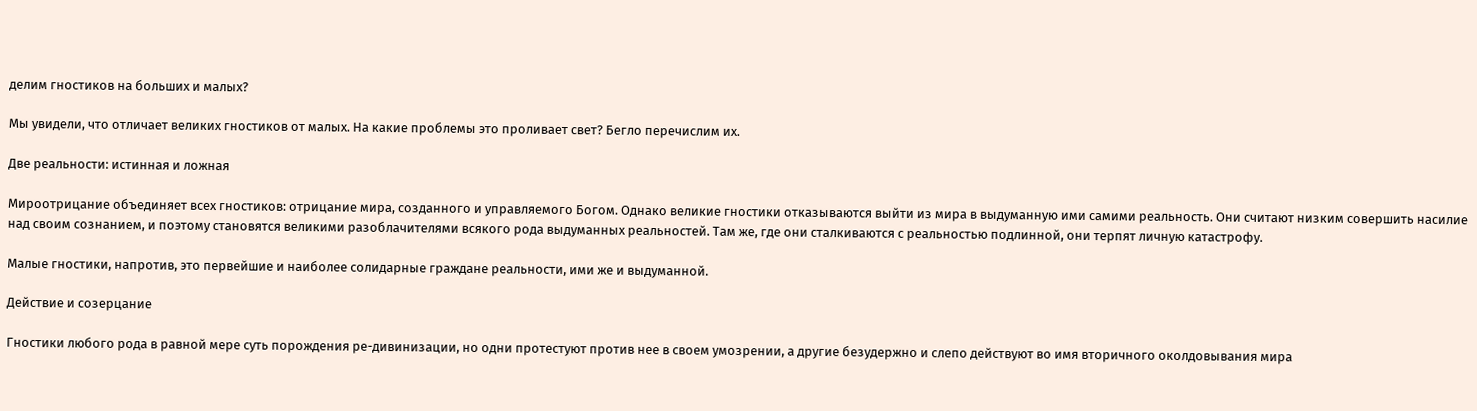делим гностиков на больших и малых?

Мы увидели, что отличает великих гностиков от малых. На какие проблемы это проливает свет? Бегло перечислим их.

Две реальности: истинная и ложная

Мироотрицание объединяет всех гностиков: отрицание мира, созданного и управляемого Богом. Однако великие гностики отказываются выйти из мира в выдуманную ими самими реальность. Они считают низким совершить насилие над своим сознанием, и поэтому становятся великими разоблачителями всякого рода выдуманных реальностей. Там же, где они сталкиваются с реальностью подлинной, они терпят личную катастрофу.

Малые гностики, напротив, это первейшие и наиболее солидарные граждане реальности, ими же и выдуманной.

Действие и созерцание

Гностики любого рода в равной мере суть порождения ре-дивинизации, но одни протестуют против нее в своем умозрении, а другие безудержно и слепо действуют во имя вторичного околдовывания мира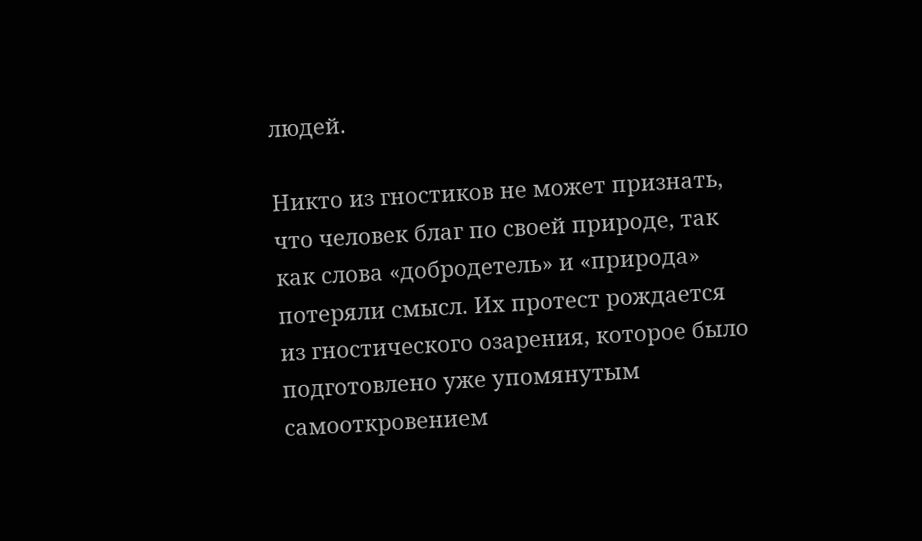людей.

Никто из гностиков не может признать, что человек благ по своей природе, так как слова «добродетель» и «природа» потеряли смысл. Их протест рождается из гностического озарения, которое было подготовлено уже упомянутым самооткровением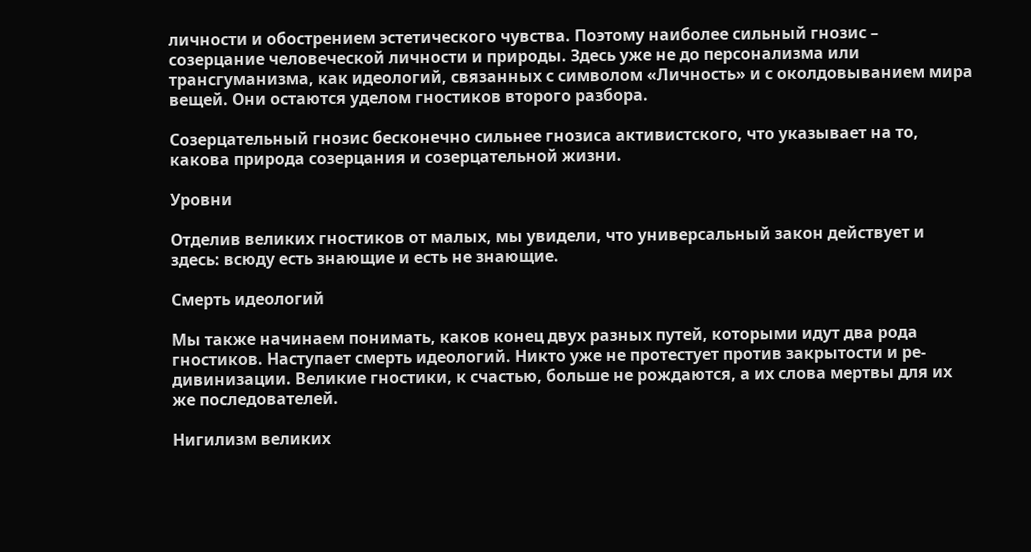личности и обострением эстетического чувства. Поэтому наиболее сильный гнозис – созерцание человеческой личности и природы. Здесь уже не до персонализма или трансгуманизма, как идеологий, связанных с символом «Личность» и с околдовыванием мира вещей. Они остаются уделом гностиков второго разбора.

Созерцательный гнозис бесконечно сильнее гнозиса активистского, что указывает на то, какова природа созерцания и созерцательной жизни.

Уровни

Отделив великих гностиков от малых, мы увидели, что универсальный закон действует и здесь: всюду есть знающие и есть не знающие.

Смерть идеологий

Мы также начинаем понимать, каков конец двух разных путей, которыми идут два рода гностиков. Наступает смерть идеологий. Никто уже не протестует против закрытости и ре-дивинизации. Великие гностики, к счастью, больше не рождаются, а их слова мертвы для их же последователей.

Нигилизм великих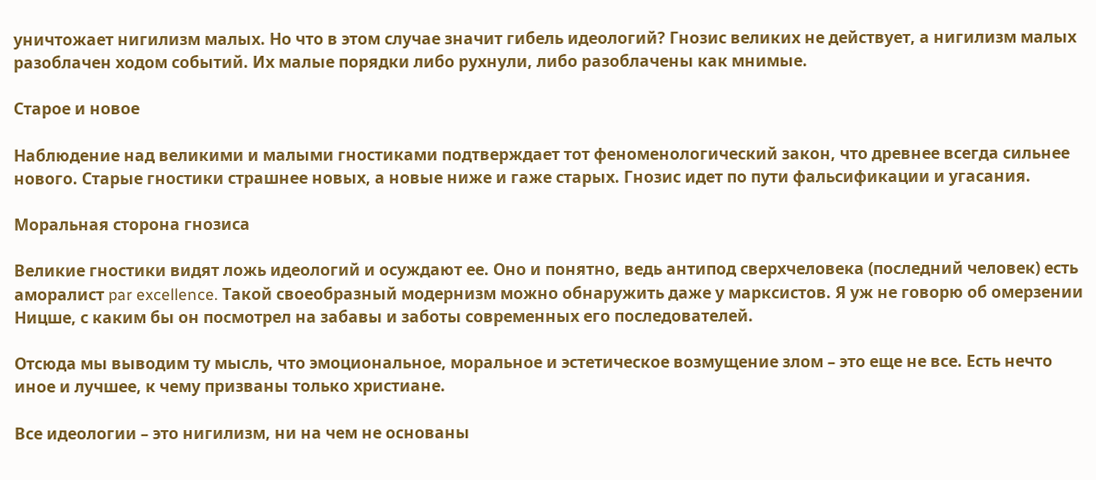уничтожает нигилизм малых. Но что в этом случае значит гибель идеологий? Гнозис великих не действует, а нигилизм малых разоблачен ходом событий. Их малые порядки либо рухнули, либо разоблачены как мнимые.

Старое и новое

Наблюдение над великими и малыми гностиками подтверждает тот феноменологический закон, что древнее всегда сильнее нового. Старые гностики страшнее новых, а новые ниже и гаже старых. Гнозис идет по пути фальсификации и угасания.

Моральная сторона гнозиса

Великие гностики видят ложь идеологий и осуждают ее. Оно и понятно, ведь антипод сверхчеловека (последний человек) есть аморалист par excellence. Такой своеобразный модернизм можно обнаружить даже у марксистов. Я уж не говорю об омерзении Ницше, с каким бы он посмотрел на забавы и заботы современных его последователей.

Отсюда мы выводим ту мысль, что эмоциональное, моральное и эстетическое возмущение злом – это еще не все. Есть нечто иное и лучшее, к чему призваны только христиане.

Все идеологии – это нигилизм, ни на чем не основаны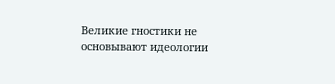Великие гностики не основывают идеологии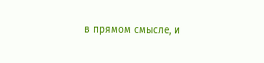в прямом смысле, и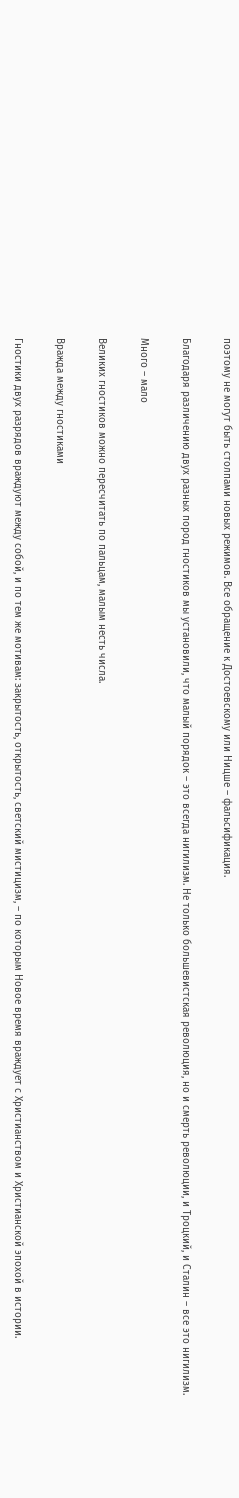поэтому не могут быть столпами новых режимов. Все обращение к Достоевскому или Ницше – фальсификация.

Благодаря различению двух разных пород гностиков мы установили, что малый порядок – это всегда нигилизм. Не только большевистская революция, но и смерть революции, и Троцкий, и Сталин – все это нигилизм.

Много – мало

Великих гностиков можно пересчитать по пальцам, малым несть числа.

Вражда между гностиками

Гностики двух разрядов враждуют между собой, и по тем же мотивам: закрытость, открытость, светский мистицизм, – по которым Новое время враждует с Христианством и Христианской эпохой в истории.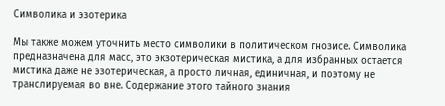Символика и эзотерика

Мы также можем уточнить место символики в политическом гнозисе. Символика предназначена для масс, это экзотерическая мистика, а для избранных остается мистика даже не эзотерическая, а просто личная, единичная, и поэтому не транслируемая во вне. Содержание этого тайного знания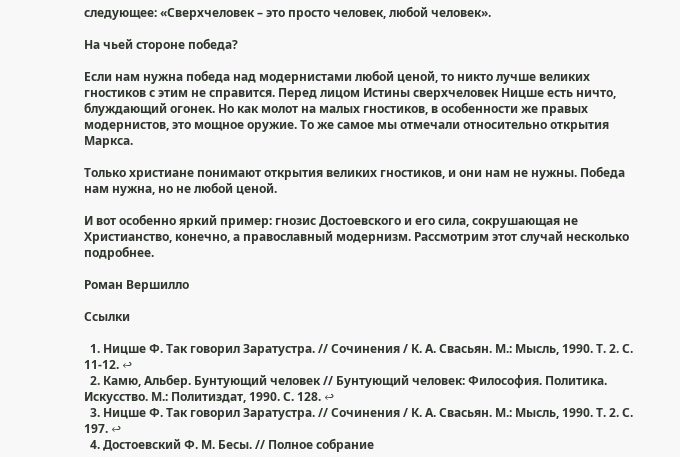следующее: «Сверхчеловек – это просто человек, любой человек».

На чьей стороне победа?

Если нам нужна победа над модернистами любой ценой, то никто лучше великих гностиков с этим не справится. Перед лицом Истины сверхчеловек Ницше есть ничто, блуждающий огонек. Но как молот на малых гностиков, в особенности же правых модернистов, это мощное оружие. То же самое мы отмечали относительно открытия Маркса.

Только христиане понимают открытия великих гностиков, и они нам не нужны. Победа нам нужна, но не любой ценой.

И вот особенно яркий пример: гнозис Достоевского и его сила, сокрушающая не Христианство, конечно, а православный модернизм. Рассмотрим этот случай несколько подробнее.

Роман Вершилло

Ссылки

  1. Ницше Ф. Так говорил Заратустра. // Сочинения / К. А. Свасьян. М.: Мысль, 1990. Т. 2. С. 11-12. ↩
  2. Камю, Альбер. Бунтующий человек // Бунтующий человек: Философия. Политика. Искусство. М.: Политиздат, 1990. С. 128. ↩
  3. Ницше Ф. Так говорил Заратустра. // Сочинения / К. А. Свасьян. М.: Мысль, 1990. Т. 2. С. 197. ↩
  4. Достоевский Ф. М. Бесы. // Полное собрание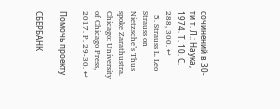сочинений в 30-ти т. Л.: Наука, 1974. Т. 10. С. 288, 300. ↩
  5. Strauss L. Leo Strauss on Nietzsche’s Thus spoke Zarathustra. Chicago: University of Chicago Press, 2017. P. 29-30. ↩

Помочь проекту

СБЕРБАНК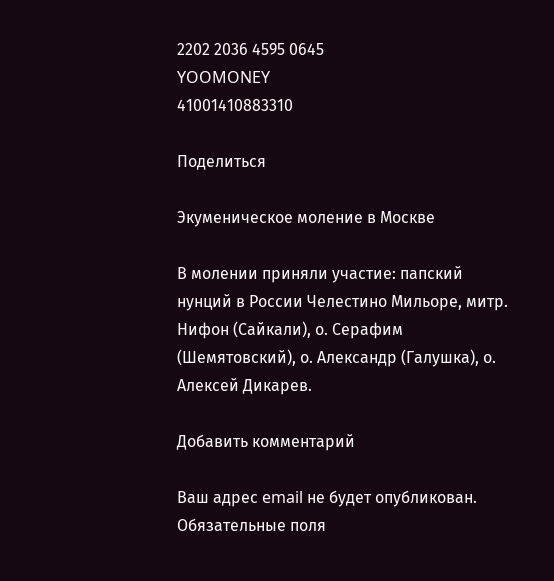2202 2036 4595 0645
YOOMONEY
41001410883310

Поделиться

Экуменическое моление в Москве

В молении приняли участие: папский нунций в России Челестино Мильоре, митр. Нифон (Сайкали), о. Серафим (Шемятовский), о. Александр (Галушка), о. Алексей Дикарев.

Добавить комментарий

Ваш адрес email не будет опубликован. Обязательные поля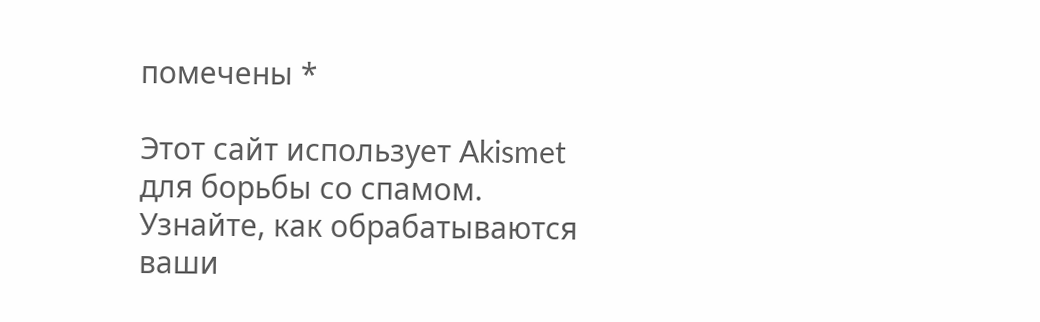помечены *

Этот сайт использует Akismet для борьбы со спамом. Узнайте, как обрабатываются ваши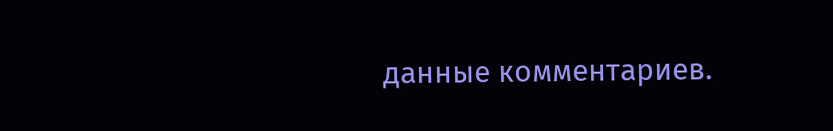данные комментариев.